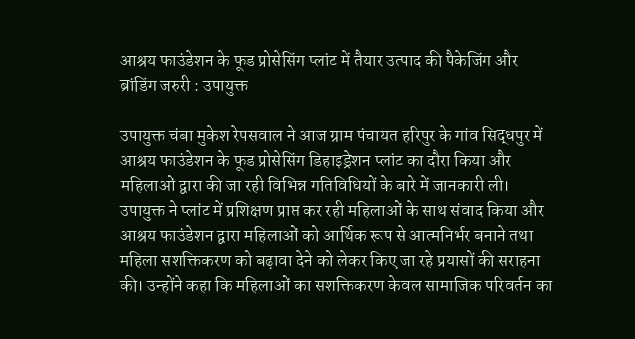आश्रय फाउंडेशन के फूड प्रोसेसिंग प्लांट में तैयार उत्पाद की पैकेजिंग और ब्रांडिंग जरुरी : उपायुक्त

उपायुक्त चंबा मुकेश रेपसवाल ने आज ग्राम पंचायत हरिपुर के गांव सिद्धपुर में आश्रय फाउंडेशन के फूड प्रोसेसिंग डिहाइड्रेशन प्लांट का दौरा किया और महिलाओं द्वारा की जा रही विभिन्न गतिविधियों के बारे में जानकारी ली। उपायुक्त ने प्लांट में प्रशिक्षण प्राप्त कर रही महिलाओं के साथ संवाद किया और आश्रय फाउंडेशन द्वारा महिलाओं को आर्थिक रूप से आत्मनिर्भर बनाने तथा महिला सशक्तिकरण को बढ़ावा देने को लेकर किए जा रहे प्रयासों की सराहना की। उन्होंने कहा कि महिलाओं का सशक्तिकरण केवल सामाजिक परिवर्तन का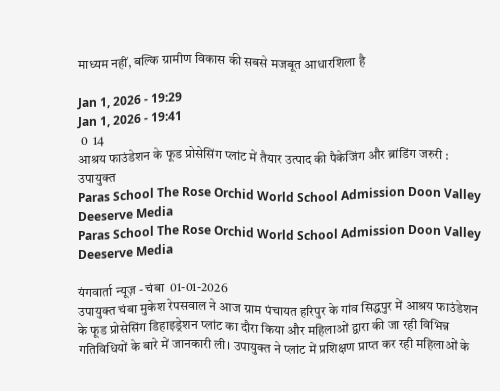माध्यम नहीं, बल्कि ग्रामीण विकास की सबसे मजबूत आधारशिला है

Jan 1, 2026 - 19:29
Jan 1, 2026 - 19:41
 0  14
आश्रय फाउंडेशन के फूड प्रोसेसिंग प्लांट में तैयार उत्पाद की पैकेजिंग और ब्रांडिंग जरुरी : उपायुक्त
Paras School The Rose Orchid World School Admission Doon Valley Deeserve Media
Paras School The Rose Orchid World School Admission Doon Valley Deeserve Media

यंगवार्ता न्यूज़ - चंबा  01-01-2026
उपायुक्त चंबा मुकेश रेपसवाल ने आज ग्राम पंचायत हरिपुर के गांव सिद्धपुर में आश्रय फाउंडेशन के फूड प्रोसेसिंग डिहाइड्रेशन प्लांट का दौरा किया और महिलाओं द्वारा की जा रही विभिन्न गतिविधियों के बारे में जानकारी ली। उपायुक्त ने प्लांट में प्रशिक्षण प्राप्त कर रही महिलाओं के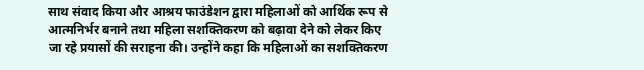साथ संवाद किया और आश्रय फाउंडेशन द्वारा महिलाओं को आर्थिक रूप से आत्मनिर्भर बनाने तथा महिला सशक्तिकरण को बढ़ावा देने को लेकर किए जा रहे प्रयासों की सराहना की। उन्होंने कहा कि महिलाओं का सशक्तिकरण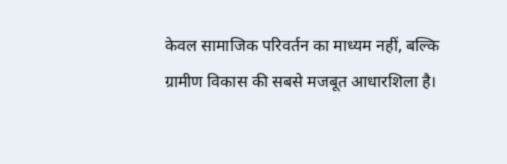केवल सामाजिक परिवर्तन का माध्यम नहीं, बल्कि ग्रामीण विकास की सबसे मजबूत आधारशिला है।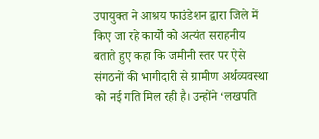उपायुक्त ने आश्रय फाउंडेशन द्वारा जिले में किए जा रहे कार्यों को अत्यंत सराहनीय बताते हुए कहा कि जमीनी स्तर पर ऐसे संगठनों की भागीदारी से ग्रामीण अर्थव्यवस्था को नई गति मिल रही है। उन्होंने ‘लखपति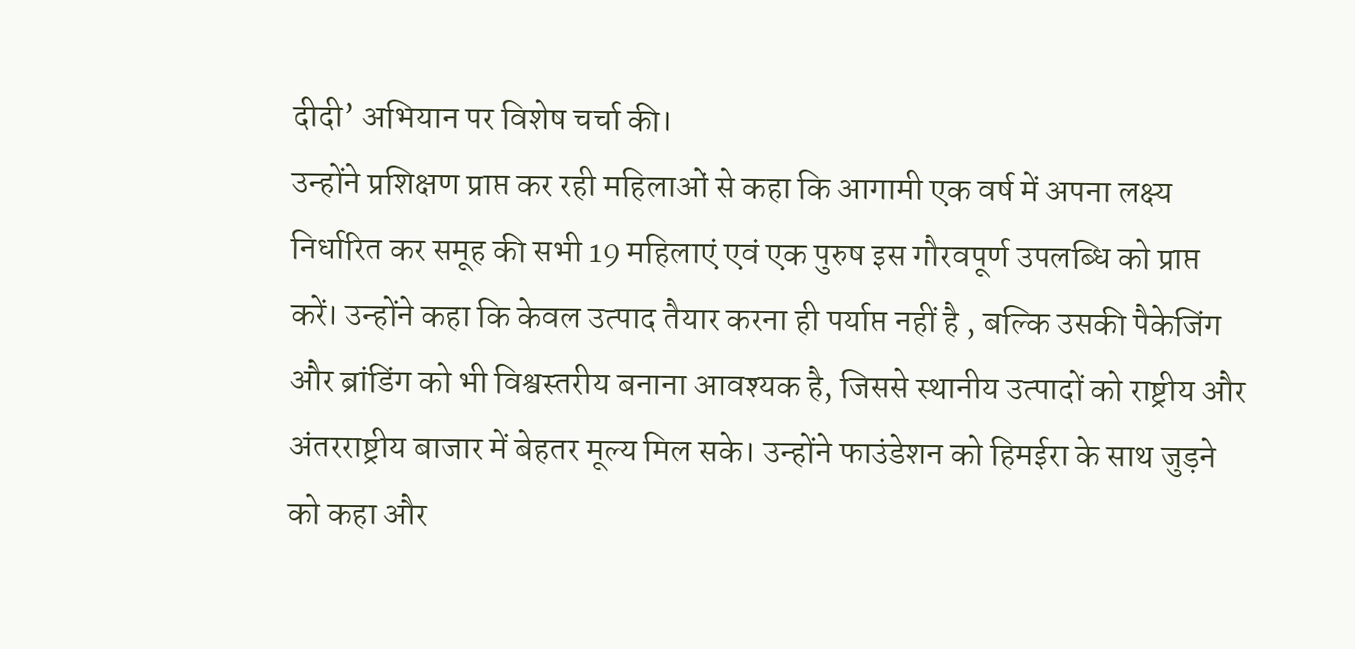दीदी’ अभियान पर विशेष चर्चा की।
उन्होंने प्रशिक्षण प्राप्त कर रही महिलाओं से कहा कि आगामी एक वर्ष में अपना लक्ष्य निर्धारित कर समूह की सभी 19 महिलाएं एवं एक पुरुष इस गौरवपूर्ण उपलब्धि को प्राप्त करें। उन्होंने कहा कि केवल उत्पाद तैयार करना ही पर्याप्त नहीं है , बल्कि उसकी पैकेजिंग और ब्रांडिंग को भी विश्वस्तरीय बनाना आवश्यक है, जिससे स्थानीय उत्पादों को राष्ट्रीय और अंतरराष्ट्रीय बाजार में बेहतर मूल्य मिल सके। उन्होंने फाउंडेशन को हिमईरा के साथ जुड़ने को कहा और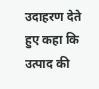उदाहरण देते हुए कहा कि उत्पाद की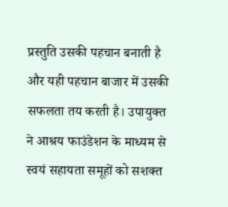प्रस्तुति उसकी पहचान बनाती है और यही पहचान बाजार में उसकी सफलता तय करती है। उपायुक्त ने आश्रय फाउंडेशन के माध्यम से स्वयं सहायता समूहों को सशक्त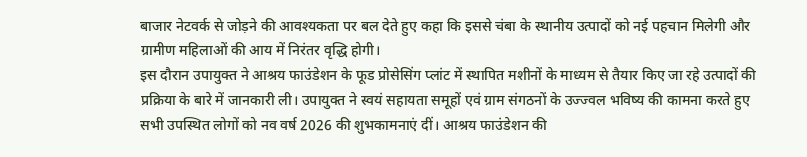बाजार नेटवर्क से जोड़ने की आवश्यकता पर बल देते हुए कहा कि इससे चंबा के स्थानीय उत्पादों को नई पहचान मिलेगी और ग्रामीण महिलाओं की आय में निरंतर वृद्धि होगी।
इस दौरान उपायुक्त ने आश्रय फाउंडेशन के फूड प्रोसेसिंग प्लांट में स्थापित मशीनों के माध्यम से तैयार किए जा रहे उत्पादों की प्रक्रिया के बारे में जानकारी ली। उपायुक्त ने स्वयं सहायता समूहों एवं ग्राम संगठनों के उज्ज्वल भविष्य की कामना करते हुए सभी उपस्थित लोगों को नव वर्ष 2026 की शुभकामनाएं दीं। आश्रय फाउंडेशन की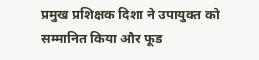प्रमुख प्रशिक्षक दिशा ने उपायुक्त को सम्मानित किया और फूड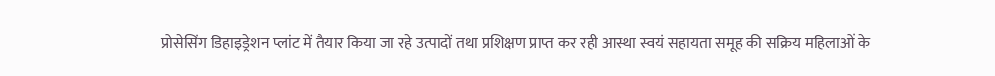प्रोसेसिंग डिहाइड्रेशन प्लांट में तैयार किया जा रहे उत्पादों तथा प्रशिक्षण प्राप्त कर रही आस्था स्वयं सहायता समूह की सक्रिय महिलाओं के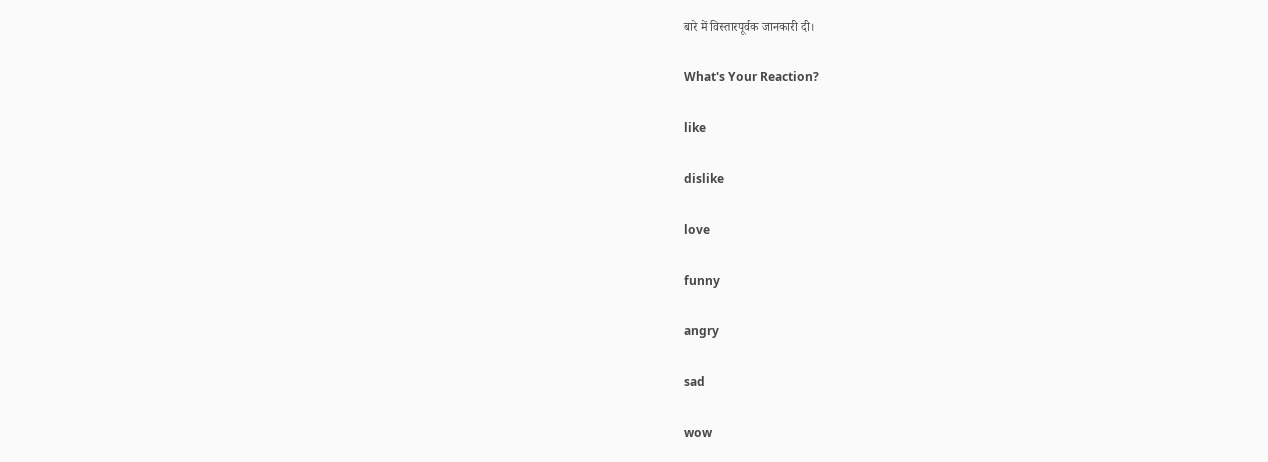बारे में विस्तारपूर्वक जानकारी दी।

What's Your Reaction?

like

dislike

love

funny

angry

sad

wow